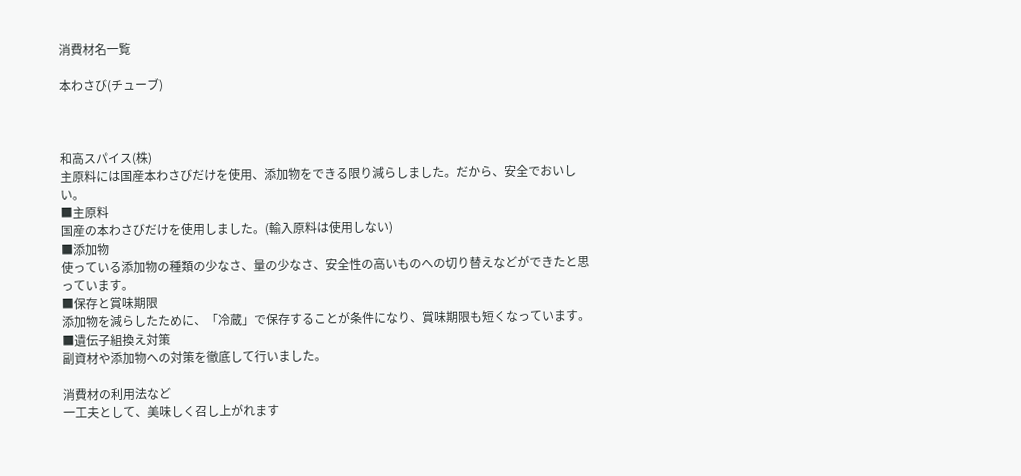消費材名一覧

本わさび(チューブ)



和高スパイス(株)
主原料には国産本わさびだけを使用、添加物をできる限り減らしました。だから、安全でおいしい。
■主原料
国産の本わさびだけを使用しました。(輸入原料は使用しない)
■添加物
使っている添加物の種類の少なさ、量の少なさ、安全性の高いものへの切り替えなどができたと思っています。
■保存と賞味期限
添加物を減らしたために、「冷蔵」で保存することが条件になり、賞味期限も短くなっています。
■遺伝子組換え対策
副資材や添加物への対策を徹底して行いました。

消費材の利用法など
一工夫として、美味しく召し上がれます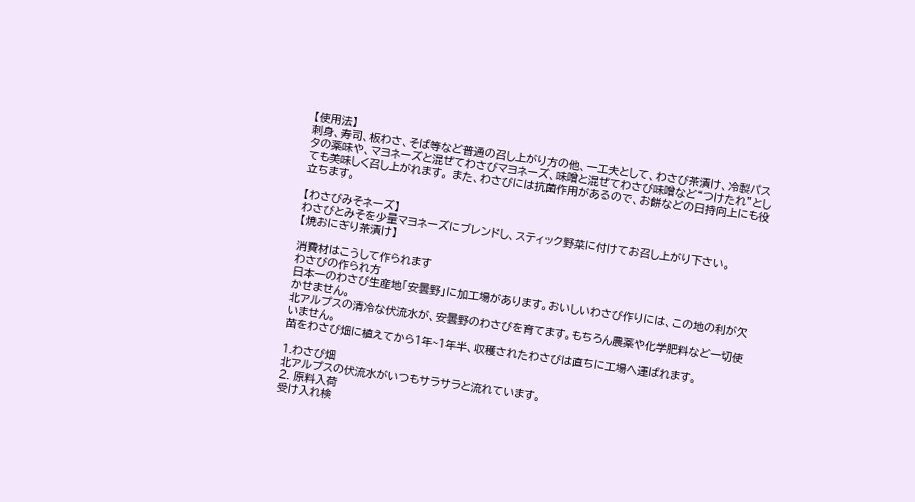【使用法】
刺身、寿司、板わさ、そば等など普通の召し上がり方の他、一工夫として、わさび茶漬け、冷製パスタの薬味や、マヨネーズと混ぜてわさびマヨネーズ、味噌と混ぜてわさび味噌など“つけたれ”としても美味しく召し上がれます。 また、わさびには抗菌作用があるので、お餅などの日持向上にも役立ちます。

【わさびみそネーズ】
わさびとみそを少量マヨネーズにブレンドし、スティック野菜に付けてお召し上がり下さい。
【焼おにぎり茶漬け】

消費材はこうして作られます
わさびの作られ方
日本一のわさび生産地「安曇野」に加工場があります。おいしいわさび作りには、この地の利が欠かせません。
北アルプスの清冷な伏流水が、安曇野のわさびを育てます。もちろん農薬や化学肥料など一切使いません。
苗をわさび畑に植えてから1年~1年半、収穫されたわさびは直ちに工場へ運ばれます。

1.わさび畑
北アルプスの伏流水がいつもサラサラと流れています。
2. 原料入荷
受け入れ検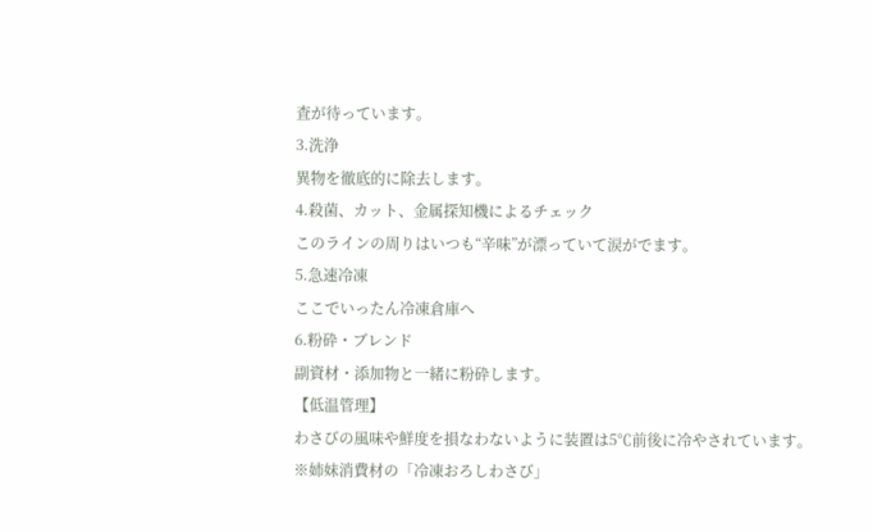査が待っています。
3.洗浄
異物を徹底的に除去します。
4.殺菌、カット、金属探知機によるチェック
このラインの周りはいつも“辛味”が漂っていて涙がでます。
5.急速冷凍
ここでいったん冷凍倉庫へ
6.粉砕・ブレンド
副資材・添加物と一緒に粉砕します。
【低温管理】
わさびの風味や鮮度を損なわないように装置は5℃前後に冷やされています。
※姉妹消費材の「冷凍おろしわさび」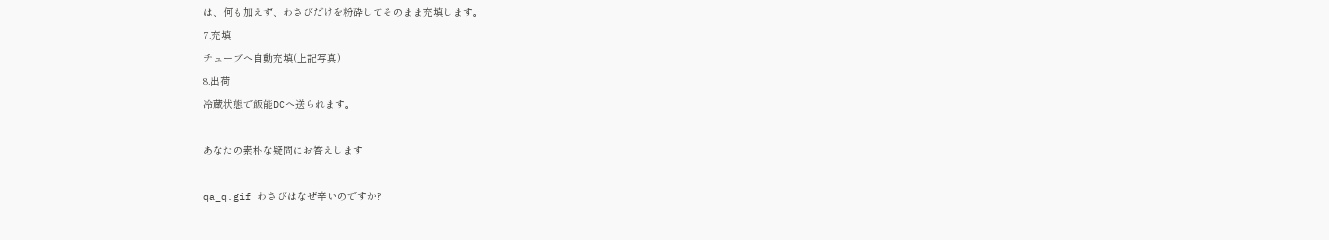は、何も加えず、わさびだけを粉砕してそのまま充填します。
7.充填
チューブへ自動充填(上記写真)
8.出荷
冷蔵状態で飯能DCへ送られます。

あなたの素朴な疑問にお答えします

qa_q.gif わさびはなぜ辛いのですか?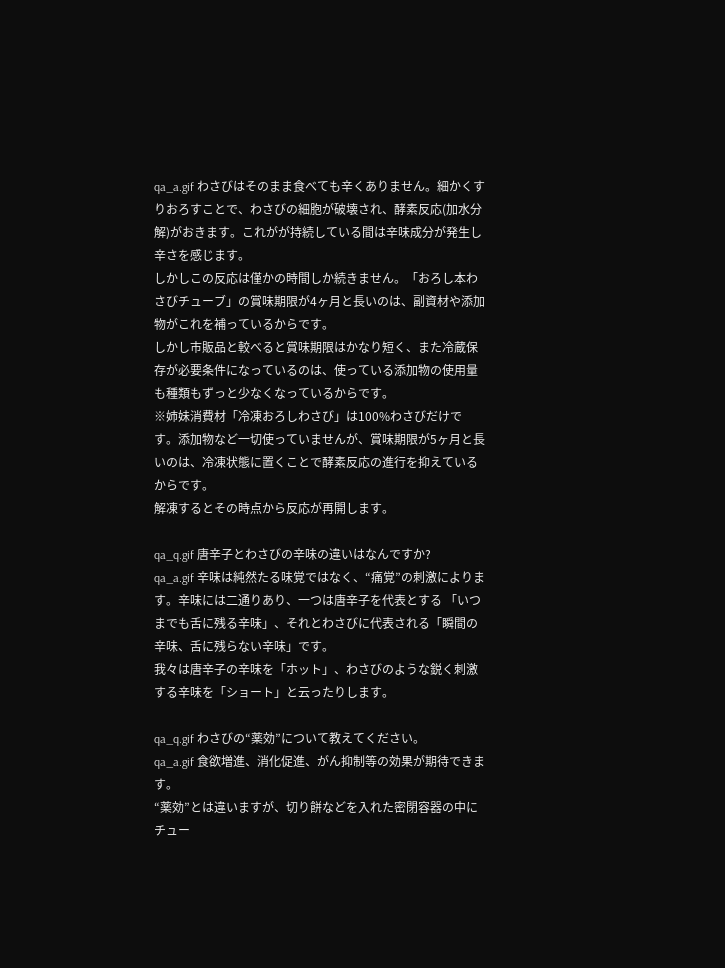qa_a.gif わさびはそのまま食べても辛くありません。細かくすりおろすことで、わさびの細胞が破壊され、酵素反応(加水分解)がおきます。これがが持続している間は辛味成分が発生し辛さを感じます。
しかしこの反応は僅かの時間しか続きません。「おろし本わさびチューブ」の賞味期限が4ヶ月と長いのは、副資材や添加物がこれを補っているからです。
しかし市販品と較べると賞味期限はかなり短く、また冷蔵保存が必要条件になっているのは、使っている添加物の使用量も種類もずっと少なくなっているからです。
※姉妹消費材「冷凍おろしわさび」は100%わさびだけです。添加物など一切使っていませんが、賞味期限が5ヶ月と長いのは、冷凍状態に置くことで酵素反応の進行を抑えているからです。
解凍するとその時点から反応が再開します。

qa_q.gif 唐辛子とわさびの辛味の違いはなんですか?
qa_a.gif 辛味は純然たる味覚ではなく、“痛覚”の刺激によります。辛味には二通りあり、一つは唐辛子を代表とする 「いつまでも舌に残る辛味」、それとわさびに代表される「瞬間の辛味、舌に残らない辛味」です。
我々は唐辛子の辛味を「ホット」、わさびのような鋭く刺激する辛味を「ショート」と云ったりします。

qa_q.gif わさびの“薬効”について教えてください。
qa_a.gif 食欲増進、消化促進、がん抑制等の効果が期待できます。
“薬効”とは違いますが、切り餅などを入れた密閉容器の中にチュー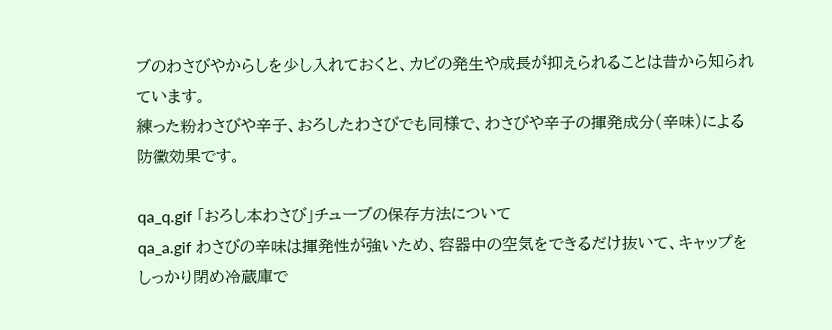ブのわさびやからしを少し入れておくと、カビの発生や成長が抑えられることは昔から知られています。
練った粉わさびや辛子、おろしたわさびでも同様で、わさびや辛子の揮発成分(辛味)による防黴効果です。

qa_q.gif 「おろし本わさび」チューブの保存方法について
qa_a.gif わさびの辛味は揮発性が強いため、容器中の空気をできるだけ抜いて、キャップをしっかり閉め冷蔵庫で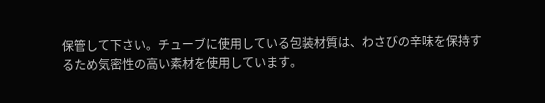保管して下さい。チューブに使用している包装材質は、わさびの辛味を保持するため気密性の高い素材を使用しています。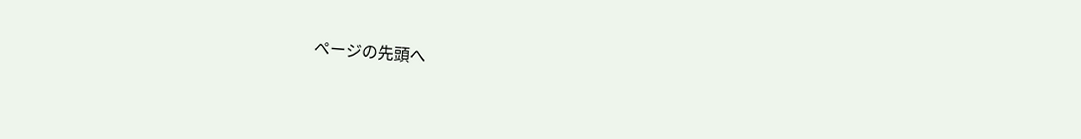ページの先頭へ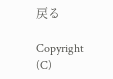戻る

Copyright (C)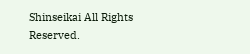Shinseikai All Rights Reserved.